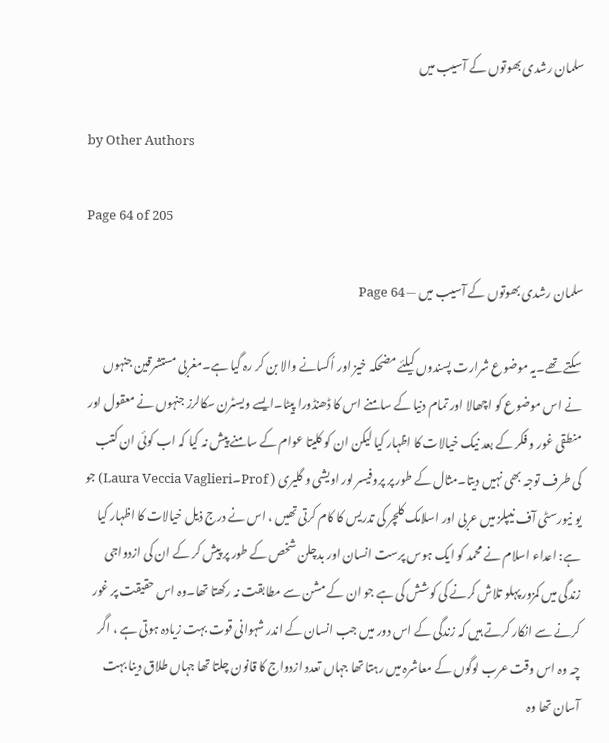سلمان رشدی بھوتوں کے آسیب میں

by Other Authors

Page 64 of 205

سلمان رشدی بھوتوں کے آسیب میں — Page 64

سکتے تھے۔یہ موضوع شرارت پسندوں کیلئے مضحکہ خیز اور اُکسانے والا بن کر رہ گیا ہے۔مغربی مستشرقین جنہوں نے اس موضوع کو اچھالا اور تمام دنیا کے سامنے اس کا ڈھنڈورا پیٹا۔ایسے ویسٹرن سکالرز جنہوں نے معقول اور منطقی غور و فکر کے بعد نیک خیالات کا اظہار کیا لیکن ان کو کلیتا عوام کے سامنے پیش نہ کیا کہ اب کوئی ان کتب کی طرف توجہ بھی نہیں دیتا۔مثال کے طور پر پروفیسر لور اویشی و گلیری ( Prof۔Laura Veccia Vaglieri) جو یو نیورسٹی آف نیپلز میں عربی اور اسلامک کلچر کی تدریس کا کام کرتی تھیں ، اس نے درج ذیل خیالات کا اظہار کیا ہے: اعداء اسلام نے محمد کو ایک ہوس پرست انسان اور بدچلن شخص کے طور پر پیش کر کے ان کی ازدواجی زندگی میں کمزور پہلو تلاش کرنے کی کوشش کی ہے جو ان کے مشن سے مطابقت نہ رکھتا تھا۔وہ اس حقیقت پر غور کرنے سے انکار کرتے ہیں کہ زندگی کے اس دور میں جب انسان کے اندر شہوانی قوت بہت زیادہ ہوتی ہے ، اگر چہ وہ اس وقت عرب لوگوں کے معاشرہ میں رہتا تھا جہاں تعدد ازدواج کا قانون چلتا تھا جہاں طلاق دینا بہت آسان تھا وہ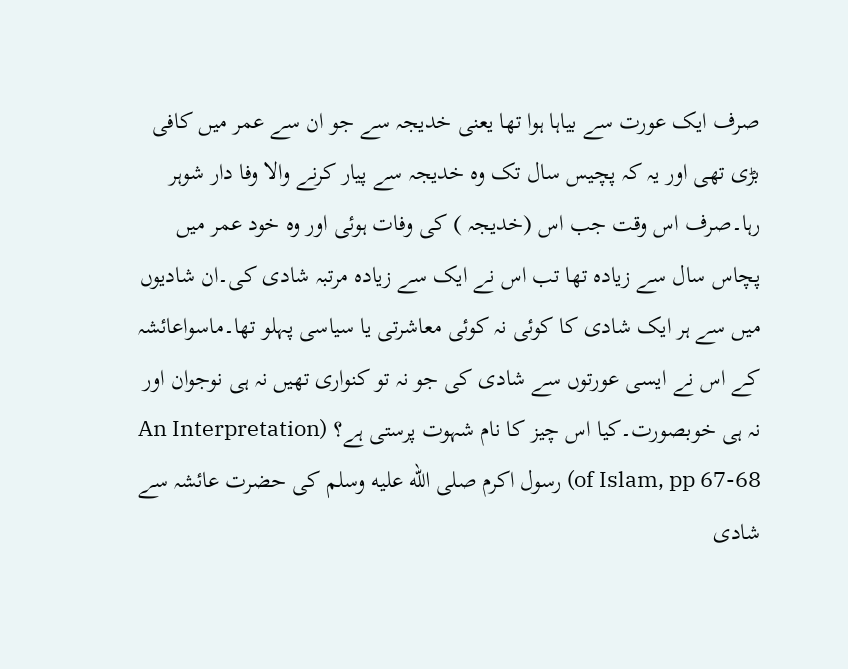صرف ایک عورت سے بیاہا ہوا تھا یعنی خدیجہ سے جو ان سے عمر میں کافی بڑی تھی اور یہ کہ پچیس سال تک وہ خدیجہ سے پیار کرنے والا وفا دار شوہر رہا۔صرف اس وقت جب اس (خدیجہ ) کی وفات ہوئی اور وہ خود عمر میں پچاس سال سے زیادہ تھا تب اس نے ایک سے زیادہ مرتبہ شادی کی۔ان شادیوں میں سے ہر ایک شادی کا کوئی نہ کوئی معاشرتی یا سیاسی پہلو تھا۔ماسواعائشہ کے اس نے ایسی عورتوں سے شادی کی جو نہ تو کنواری تھیں نہ ہی نوجوان اور نہ ہی خوبصورت۔کیا اس چیز کا نام شہوت پرستی ہے؟ (An Interpretation of Islam, pp 67-68) رسول اکرم صلى الله عليه وسلم کی حضرت عائشہ سے شادی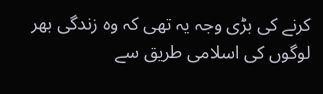کرنے کی بڑی وجہ یہ تھی کہ وہ زندگی بھر لوگوں کی اسلامی طریق سے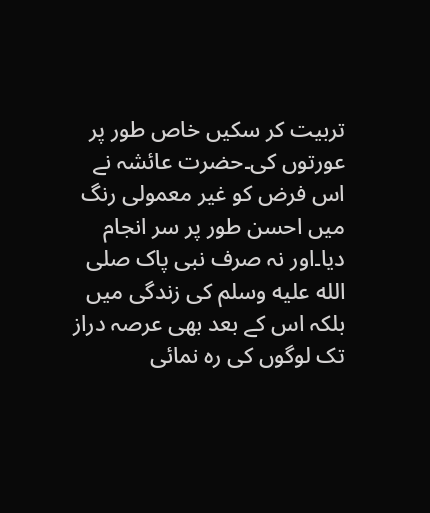تربیت کر سکیں خاص طور پر عورتوں کی۔حضرت عائشہ نے اس فرض کو غیر معمولی رنگ میں احسن طور پر سر انجام دیا۔اور نہ صرف نبی پاک صلى الله عليه وسلم کی زندگی میں بلکہ اس کے بعد بھی عرصہ دراز تک لوگوں کی رہ نمائی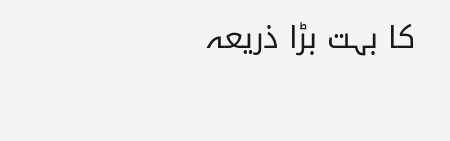کا بہت بڑا ذریعہ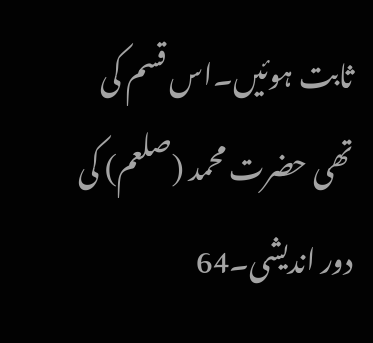ثابت ہوئیں۔اس قسم کی تھی حضرت محمد (صلعم) کی دور اندیشی۔64